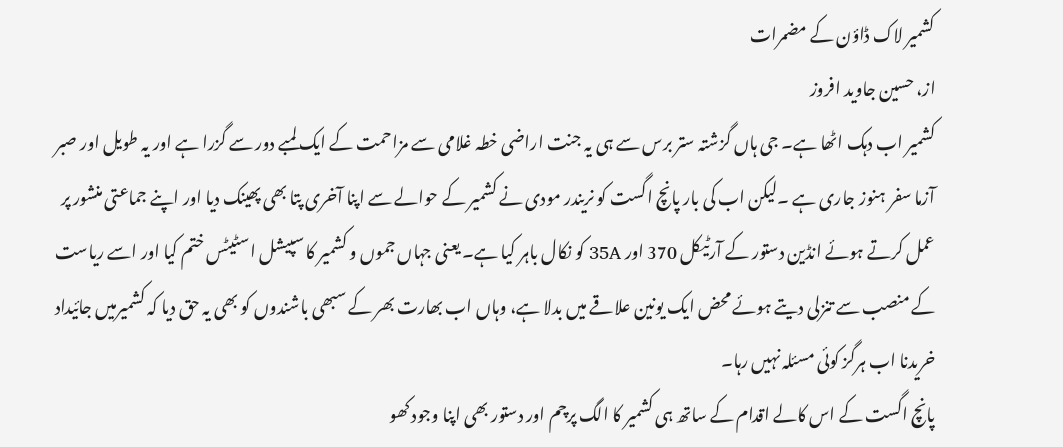کشمیر لاک ڈاؤن کے مضمرات
از، حسین جاوید افروز
کشمیر اب دہک اٹھا ہے۔ جی ہاں گزشتہ ستر برس سے ہی یہ جنت اراضی خطہ غلامی سے مزاحمت کے ایک لمبے دور سے گزرا ہے اور یہ طویل اور صبر آزما سفر ہنوز جاری ہے ۔لیکن اب کی بار پانچ اگست کو نریندر مودی نے کشمیر کے حوالے سے اپنا آخری پتا بھی پھینک دیا اور اپنے جماعتی منشور پر عمل کرتے ہوئے انڈین دستور کے آرٹیکل 370 اور 35A کو نکال باہر کیا ہے۔ یعنی جہاں جموں و کشمیر کا سپیشل اسٹیٹس ختم کیا اور اسے ریاست کے منصب سے تنزلی دیتے ہوئے محض ایک یونین علاقے میں بدلا ہے، وہاں اب بھارت بھر کے سبھی باشندوں کو بھی یہ حق دیا کہ کشمیرمیں جائیداد خریدنا اب ہرگز کوئی مسئلہ نہیں رہا۔
پانچ اگست کے اس کالے اقدام کے ساتھ ہی کشمیر کا الگ پرچم اور دستور بھی اپنا وجود کھو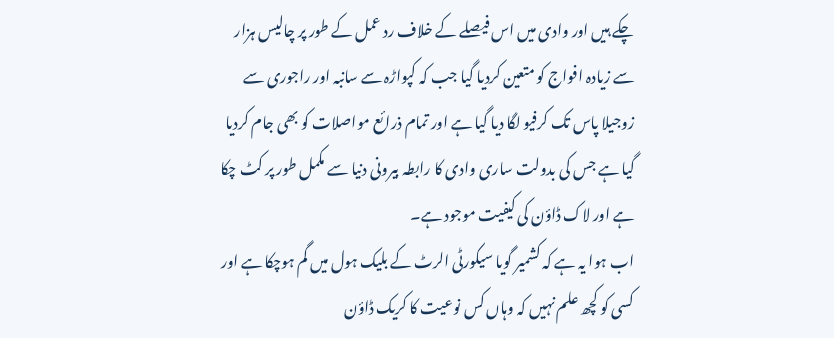چکے ہیں اور وادی میں اس فیصلے کے خلاف رد عمل کے طور پر چالیس ہزار سے زیادہ افواج کو متعین کردیا گیا جب کہ کپواڑہ سے سانبہ اور راجوری سے زوجیلا پاس تک کرفیو لگا دیا گیا ہے اور تمام ذرائع مواصلات کو بھی جام کردیا گیا ہے جس کی بدولت ساری وادی کا رابطہ بیرونی دنیا سے مکمل طور پر کٹ چکا ہے اور لاک ڈاؤن کی کیفیت موجود ہے۔
اب ہوا یہ ہے کہ کشمیر گویا سیکورٹی الرٹ کے بلیک ہول میں گم ہوچکا ہے اور کسی کو کچھ علم نہیں کہ وہاں کس نوعیت کا کریک ڈاؤن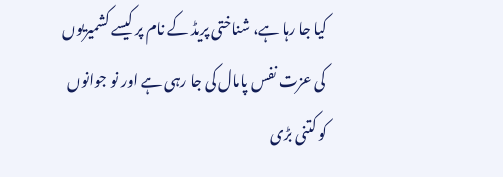کیا جا رہا ہے، شناختی پریڈ کے نام پر کیسے کشمیریوں کی عزت نفس پامال کی جا رہی ہے اور نو جوانوں کو کتنی بڑی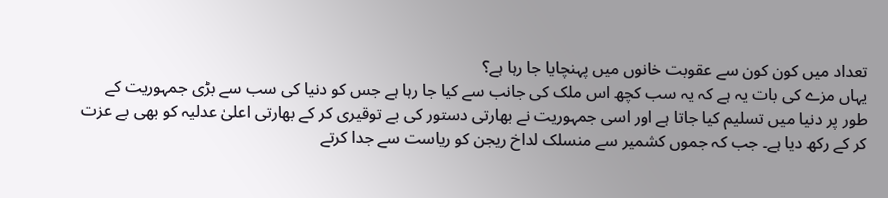تعداد میں کون کون سے عقوبت خانوں میں پہنچایا جا رہا ہے؟
یہاں مزے کی بات یہ ہے کہ یہ سب کچھ اس ملک کی جانب سے کیا جا رہا ہے جس کو دنیا کی سب سے بڑی جمہوریت کے طور پر دنیا میں تسلیم کیا جاتا ہے اور اسی جمہوریت نے بھارتی دستور کی بے توقیری کر کے بھارتی اعلیٰ عدلیہ کو بھی بے عزت کر کے رکھ دیا ہے۔ جب کہ جموں کشمیر سے منسلک لداخ ریجن کو ریاست سے جدا کرتے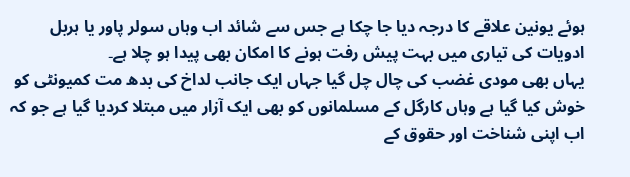ہوئے یونین علاقے کا درجہ دیا جا چکا ہے جس سے شائد اب وہاں سولر پاور یا ہربل ادویات کی تیاری میں بہت پیش رفت ہونے کا امکان بھی پیدا ہو چلا ہے۔
یہاں بھی مودی غضب کی چال چل گیا جہاں ایک جانب لداخ کی بدھ مت کمیونٹی کو خوش کیا گیا ہے وہاں کارگل کے مسلمانوں کو بھی ایک آزار میں مبتلا کردیا گیا ہے جو کہ اب اپنی شناخت اور حقوق کے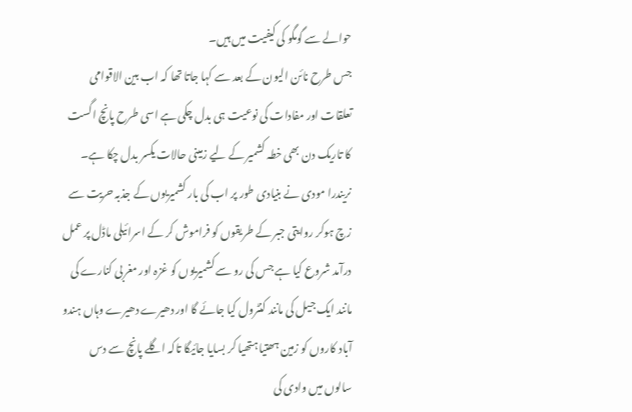حوالے سے گومگو کی کیفیت میں ہیں۔
جس طرح نائن الیون کے بعد سے کہا جاتا تھا کہ اب بین الاقوامی تعلقات اور مفادات کی نوعیت ہی بدل چکی ہے اسی طرح پانچ اگست کا تاریک دن بھی خطہ کشمیر کے لیے زمینی حالات یکسر بدل چکا ہے۔ نریندرا مودی نے بنیادی طور پر اب کی بار کشمیریوں کے جذبہ حریت سے زچ ہوکر روایتی جبر کے طریقوں کو فراموش کر کے اسرائیلی ماڈل پر عمل درآمد شروع کیا ہے جس کی رو سے کشمیریوں کو غزہ اور مغربی کنارے کی مانند ایک جیل کی مانند کنٹرول کیا جائے گا اور دھیرے دھیرے وہاں ہندو آباد کاروں کو زمین ہھتیا ہتھیا کر بسایا جائیگا تاکہ اگلے پانچ سے دس سالوں میں وادی کی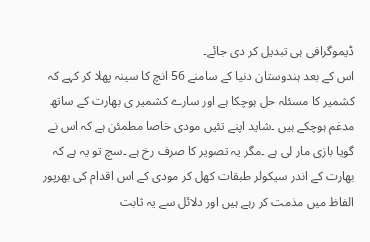ڈیموگرافی ہی تبدیل کر دی جائے۔
اس کے بعد ہندوستان دنیا کے سامنے 56 انچ کا سینہ پھلا کر کہے کہ کشمیر کا مسئلہ حل ہوچکا ہے اور سارے کشمیر ی بھارت کے ساتھ مدغم ہوچکے ہیں ۔شاید اپنے تئیں مودی خاصا مطمئن ہے کہ اس نے گویا بازی مار لی ہے ۔مگر یہ تصویر کا صرف رخ ہے ۔سچ تو یہ ہے کہ بھارت کے اندر سیکولر طبقات کھل کر مودی کے اس اقدام کی بھرپور الفاظ میں مذمت کر رہے ہیں اور دلائل سے یہ ثابت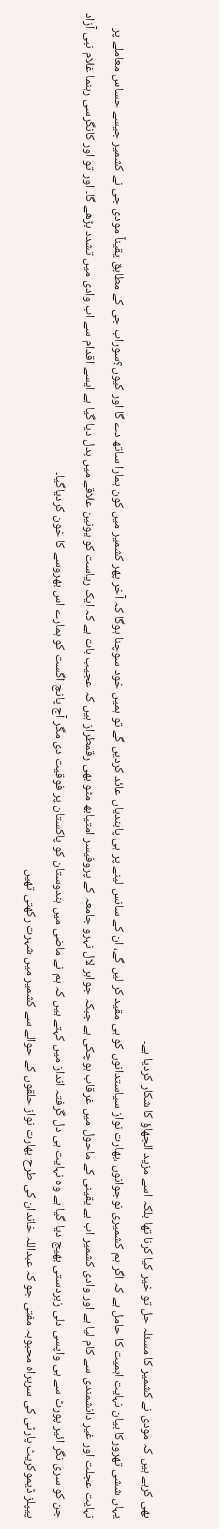بھی کرہے ہیں کہ مودی نے کشمیر کا مسئلہ حل تو خیر کیا کرنا تھا بلکہ اسے مزید الجھاؤ کا شکار کردیا ہے۔
یہاں ششی تھرورکا بیان نہایت اہمیت کا حامل ہے کہ اگر ہم کشمیری نوجوانوں ،بھارت نواز سیاستدانوں کو ہی مقید کر لیں گے، ان کے سانس لینے پر ہی پابندیاں عائد کردیں گے تو ہمیں خود سوچنا ہوگا کہ آخر پھر کشمیر میں کون ہمارا ساتھ دے گا اور کیوں؟سوراب جی کے مطابق یقیناً مودی جی نے کشمیر جیسے حساس معاملے پر نہایت عجلت اور غیر دانشمندی سے کام لیا ہے اور وادی کشمیر اب بے یقینی کے ماحول میں غرقاب ہوچکی ہے جبکہ جواہر لال نہرو جامعہ کے پروفیسر امتیابھ مٹو بھی رقمطراز ہیں کہ عجیب بات ہے کہ ایک ریاست کو یونین علاقے میں بدل دیا گیا ہے ایسے اقدام سے اب وادی میں تشدد بڑھے گا۔ اور تو اور کانگرسی رہنما غلام نبی آزاد جن کو سری نگر ائیر پورٹ سے ہی واپسی دلی زبردستی بھیج دیا گیا ہے وہ نہایت ہی دل گرفتہ انداز میں کہتے ہیں کہ ہم نے ماضی میں ہندوستان کو پاکستان پر فوقیت دی مگر آج پانچ اگست کو ہمارے اس بھروسے کا خون کردیاگیا۔
پیپلز ڈیموکریٹ پارٹی کی سربراہ محبوبہ مفتی جو کہ عبداللہ خاندان کی طرح بھارت نواز حلقوں کے حوالے سے کشمیر میں شہرت رکھتی تھیں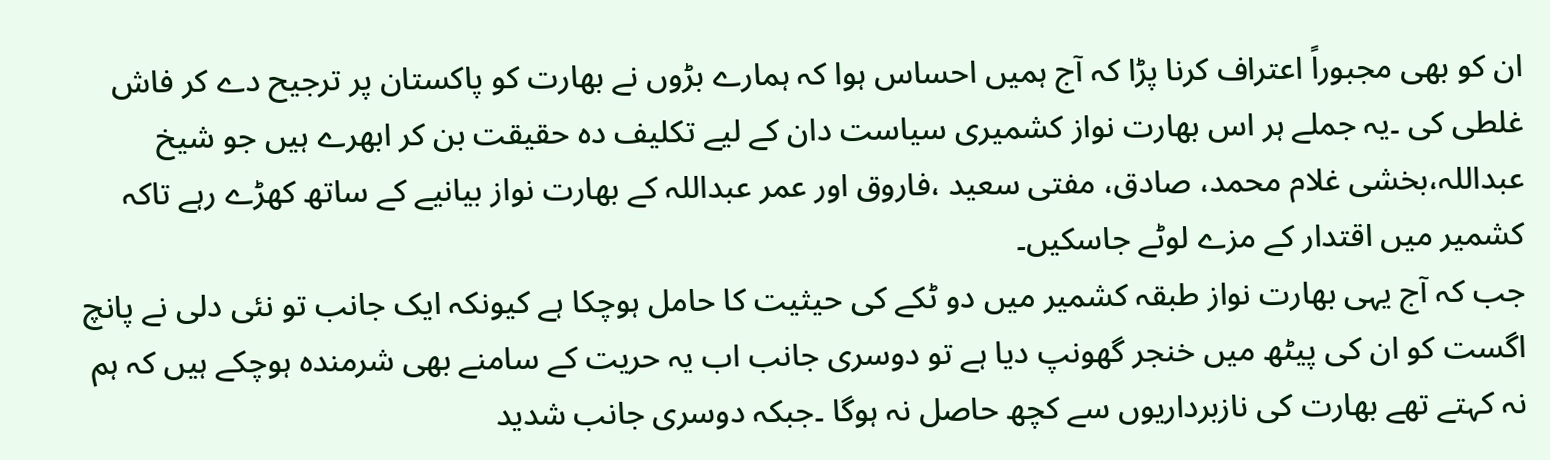ان کو بھی مجبوراً اعتراف کرنا پڑا کہ آج ہمیں احساس ہوا کہ ہمارے بڑوں نے بھارت کو پاکستان پر ترجیح دے کر فاش غلطی کی ۔یہ جملے ہر اس بھارت نواز کشمیری سیاست دان کے لیے تکلیف دہ حقیقت بن کر ابھرے ہیں جو شیخ عبداللہ،بخشی غلام محمد، صادق، مفتی سعید ،فاروق اور عمر عبداللہ کے بھارت نواز بیانیے کے ساتھ کھڑے رہے تاکہ کشمیر میں اقتدار کے مزے لوٹے جاسکیں۔
جب کہ آج یہی بھارت نواز طبقہ کشمیر میں دو ٹکے کی حیثیت کا حامل ہوچکا ہے کیونکہ ایک جانب تو نئی دلی نے پانچ اگست کو ان کی پیٹھ میں خنجر گھونپ دیا ہے تو دوسری جانب اب یہ حریت کے سامنے بھی شرمندہ ہوچکے ہیں کہ ہم نہ کہتے تھے بھارت کی نازبرداریوں سے کچھ حاصل نہ ہوگا ۔جبکہ دوسری جانب شدید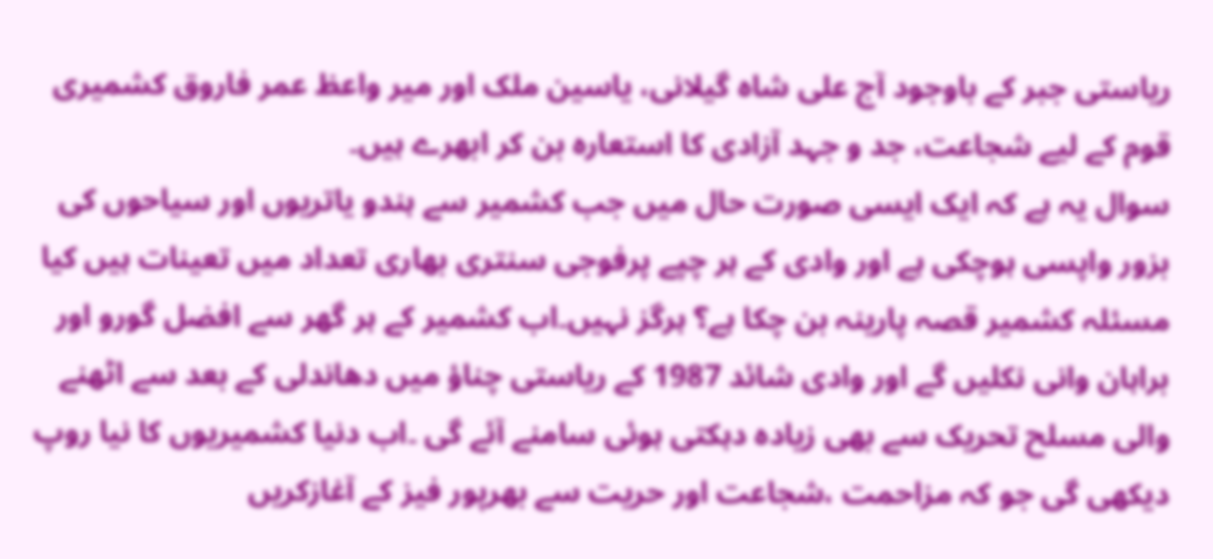ریاستی جبر کے باوجود آج علی شاہ گیلانی، یاسین ملک اور میر واعظ عمر فاروق کشمیری قوم کے لیے شجاعت، جد و جہد آزادی کا استعارہ بن کر ابھرے ہیں۔
سوال یہ ہے کہ ایک ایسی صورت حال میں جب کشمیر سے ہندو یاتریوں اور سیاحوں کی بزور واپسی ہوچکی ہے اور وادی کے ہر چپے پرفوجی سنتری بھاری تعداد میں تعینات ہیں کیا مسئلہ کشمیر قصہ پارینہ بن چکا ہے؟ ہرگز نہیں۔اب کشمیر کے ہر گھر سے افضل گورو اور براہان وانی نکلیں گے اور وادی شائد 1987 کے ریاستی چناؤ میں دھاندلی کے بعد سے اٹھنے والی مسلح تحریک سے بھی زیادہ دہکتی ہوئی سامنے آئے گی ۔اب دنیا کشمیریوں کا نیا روپ دیکھی گی جو کہ مزاحمت ،شجاعت اور حریت سے بھرپور فیز کے آغازکریں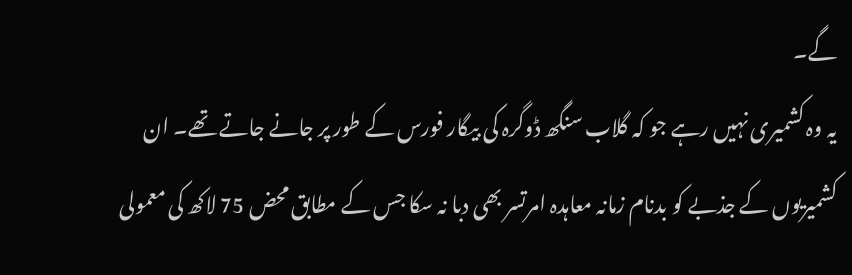گے۔
یہ وہ کشمیری نہیں رہے جو کہ گلاب سنگھ ڈوگرہ کی بیگار فورس کے طور پر جانے جاتے تھے۔ ان کشمیریوں کے جذبے کو بدنام زمانہ معاہدہ امرتسر بھی دبا نہ سکا جس کے مطابق محض 75 لاکھ کی معمولی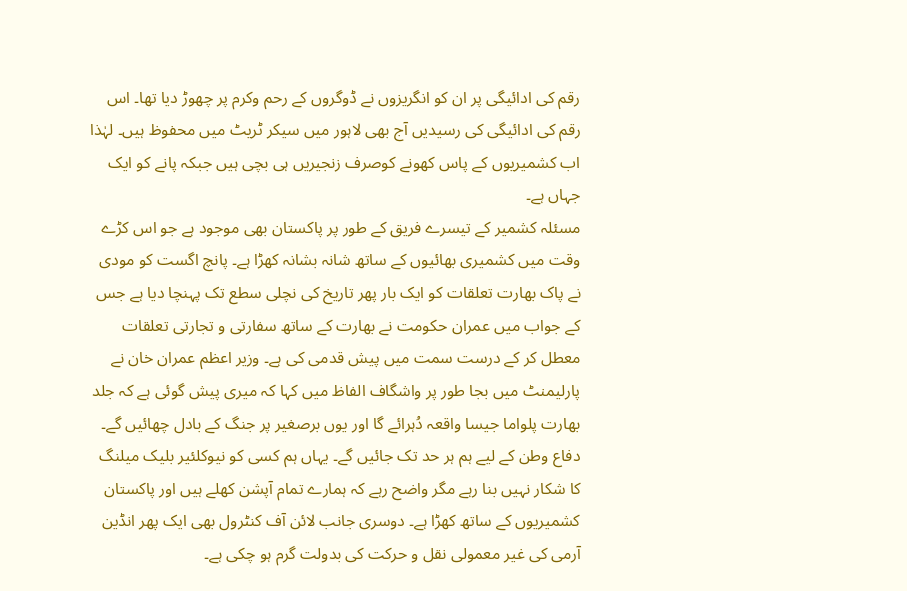رقم کی ادائیگی پر ان کو انگریزوں نے ڈوگروں کے رحم وکرم پر چھوڑ دیا تھا۔ اس رقم کی ادائیگی کی رسیدیں آج بھی لاہور میں سیکر ٹریٹ میں محفوظ ہیں۔ لہٰذا اب کشمیریوں کے پاس کھونے کوصرف زنجیریں ہی بچی ہیں جبکہ پانے کو ایک جہاں ہے۔
مسئلہ کشمیر کے تیسرے فریق کے طور پر پاکستان بھی موجود ہے جو اس کڑے وقت میں کشمیری بھائیوں کے ساتھ شانہ بشانہ کھڑا ہے۔ پانچ اگست کو مودی نے پاک بھارت تعلقات کو ایک بار پھر تاریخ کی نچلی سطع تک پہنچا دیا ہے جس کے جواب میں عمران حکومت نے بھارت کے ساتھ سفارتی و تجارتی تعلقات معطل کر کے درست سمت میں پیش قدمی کی ہے۔ وزیر اعظم عمران خان نے پارلیمنٹ میں بجا طور پر واشگاف الفاظ میں کہا کہ میری پیش گوئی ہے کہ جلد بھارت پلواما جیسا واقعہ دُہرائے گا اور یوں برصغیر پر جنگ کے بادل چھائیں گے۔
دفاع وطن کے لیے ہم ہر حد تک جائیں گے۔ یہاں ہم کسی کو نیوکلئیر بلیک میلنگ کا شکار نہیں بنا رہے مگر واضح رہے کہ ہمارے تمام آپشن کھلے ہیں اور پاکستان کشمیریوں کے ساتھ کھڑا ہے۔ دوسری جانب لائن آف کنٹرول بھی ایک پھر انڈین آرمی کی غیر معمولی نقل و حرکت کی بدولت گرم ہو چکی ہے۔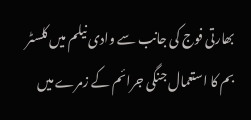بھارتی فوج کی جانب سے وادی نیلم میں کلسٹر بم کا استعمال جنگی جرائم کے زمرے میں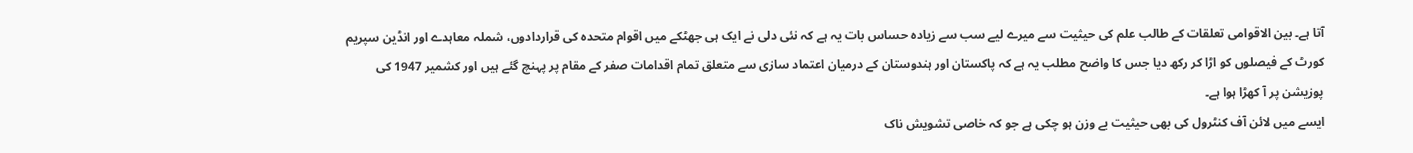آتا ہے۔ بین الاقوامی تعلقات کے طالب علم کی حیثیت سے میرے لیے سب سے زیادہ حساس بات یہ ہے کہ نئی دلی نے ایک ہی جھٹکے میں اقوام متحدہ کی قراردادوں، شملہ معاہدے اور انڈین سپریم کورٹ کے فیصلوں کو اڑا کر رکھ دیا جس کا واضح مطلب یہ ہے کہ پاکستان اور ہندوستان کے درمیان اعتماد سازی سے متعلق تمام اقدامات صفر کے مقام پر پہنچ گئے ہیں اور کشمیر 1947 کی پوزیشن پر آ کھڑا ہوا ہے۔
ایسے میں لائن آف کنٹرول کی بھی حیثیت بے وزن ہو چکی ہے جو کہ خاصی تشویش ناک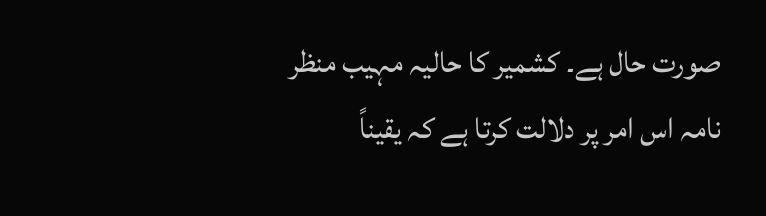صورت حال ہے۔ کشمیر کا حالیہ مہیب منظر نامہ اس امر پر دلالت کرتا ہے کہ یقیناً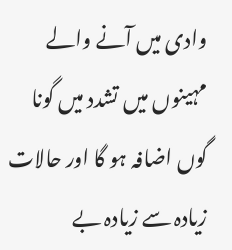وادی میں آنے والے مہینوں میں تشدد میں گونا گوں اضافہ ہو گا اور حالات زیادہ سے زیادہ بے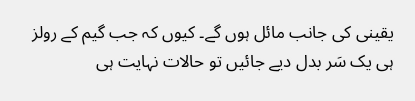یقینی کی جانب مائل ہوں گے۔ کیوں کہ جب گیم کے رولز ہی یک سَر بدل دیے جائیں تو حالات نہایت ہی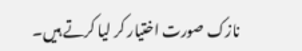نازک صورت اختیار کر لیا کرتے ہیں۔